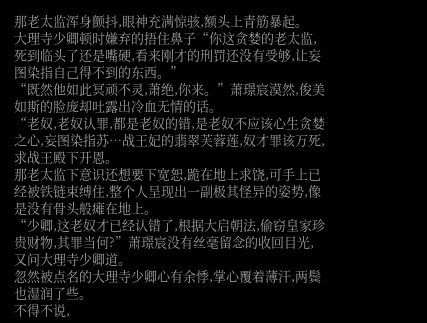那老太监浑身颤抖,眼神充满惊骇,额头上青筋暴起。
大理寺少卿顿时嫌弃的捂住鼻子“你这贪婪的老太监,死到临头了还是嘴硬,看来刚才的刑罚还没有受够,让妄图染指自己得不到的东西。”
“既然他如此冥顽不灵,萧绝,你来。”萧璟宸漠然,俊美如斯的脸庞却吐露出冷血无情的话。
“老奴,老奴认罪,都是老奴的错,是老奴不应该心生贪婪之心,妄图染指苏…战王妃的翡翠芙蓉莲,奴才罪该万死,求战王殿下开恩。
那老太监下意识还想要下宽恕,跪在地上求饶,可手上已经被铁链束缚住,整个人呈现出一副极其怪异的姿势,像是没有骨头般瘫在地上。
“少卿,这老奴才已经认错了,根据大启朝法,偷窃皇家珍贵财物,其罪当何?”萧璟宸没有丝毫留念的收回目光,又问大理寺少卿道。
忽然被点名的大理寺少卿心有余悸,掌心覆着薄汗,两鬓也湿润了些。
不得不说,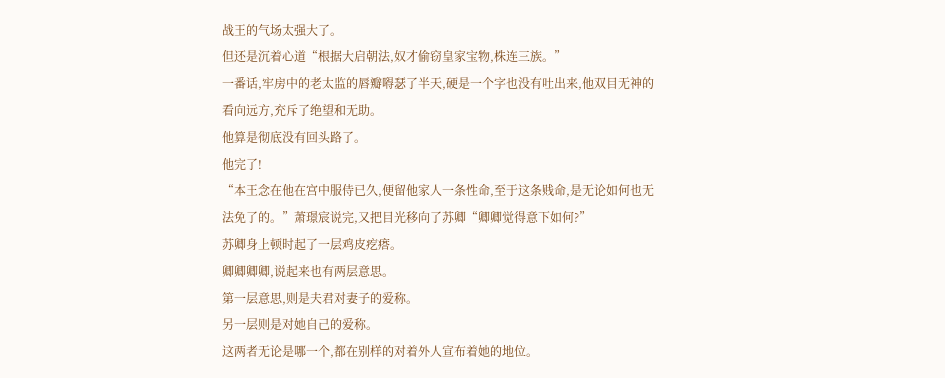战王的气场太强大了。
但还是沉着心道“根据大启朝法,奴才偷窃皇家宝物,株连三族。”
一番话,牢房中的老太监的唇瓣嘚瑟了半天,硬是一个字也没有吐出来,他双目无神的看向远方,充斥了绝望和无助。
他算是彻底没有回头路了。
他完了!
“本王念在他在宫中服侍已久,便留他家人一条性命,至于这条贱命,是无论如何也无法免了的。”萧璟宸说完,又把目光移向了苏卿“卿卿觉得意下如何?”
苏卿身上顿时起了一层鸡皮疙瘩。
卿卿卿卿,说起来也有两层意思。
第一层意思,则是夫君对妻子的爱称。
另一层则是对她自己的爱称。
这两者无论是哪一个,都在别样的对着外人宣布着她的地位。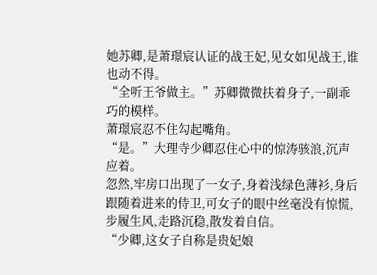她苏卿,是萧璟宸认证的战王妃,见女如见战王,谁也动不得。
“全听王爷做主。”苏卿微微扶着身子,一副乖巧的模样。
萧璟宸忍不住勾起嘴角。
“是。”大理寺少卿忍住心中的惊涛骇浪,沉声应着。
忽然,牢房口出现了一女子,身着浅绿色薄衫,身后跟随着进来的侍卫,可女子的眼中丝毫没有惊慌,步履生风,走路沉稳,散发着自信。
“少卿,这女子自称是贵妃娘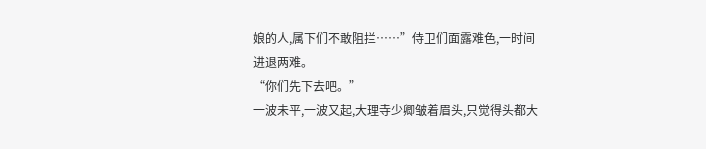娘的人,属下们不敢阻拦……”侍卫们面露难色,一时间进退两难。
“你们先下去吧。”
一波未平,一波又起,大理寺少卿皱着眉头,只觉得头都大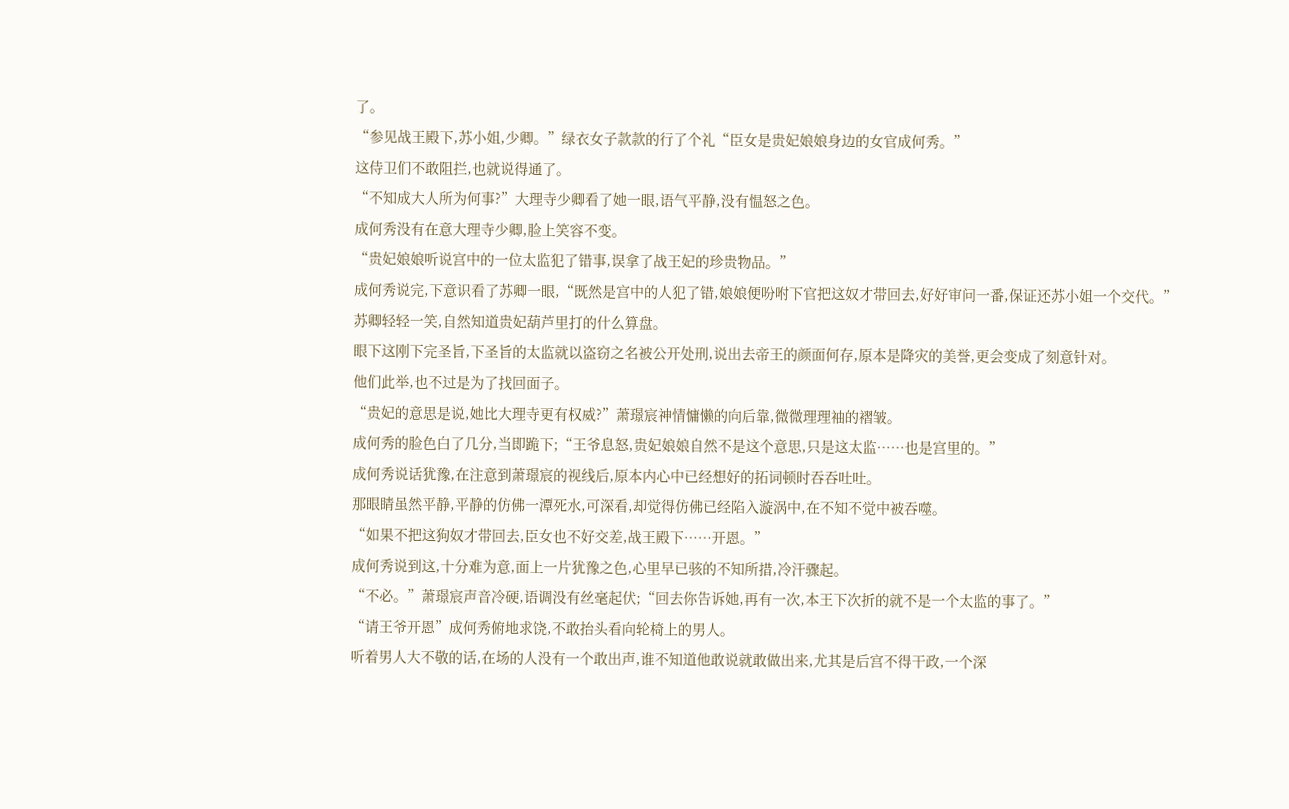了。
“参见战王殿下,苏小姐,少卿。”绿衣女子款款的行了个礼“臣女是贵妃娘娘身边的女官成何秀。”
这侍卫们不敢阻拦,也就说得通了。
“不知成大人所为何事?”大理寺少卿看了她一眼,语气平静,没有愠怒之色。
成何秀没有在意大理寺少卿,脸上笑容不变。
“贵妃娘娘听说宫中的一位太监犯了错事,误拿了战王妃的珍贵物品。”
成何秀说完,下意识看了苏卿一眼,“既然是宫中的人犯了错,娘娘便吩咐下官把这奴才带回去,好好审问一番,保证还苏小姐一个交代。”
苏卿轻轻一笑,自然知道贵妃葫芦里打的什么算盘。
眼下这刚下完圣旨,下圣旨的太监就以盗窃之名被公开处刑,说出去帝王的颜面何存,原本是降灾的美誉,更会变成了刻意针对。
他们此举,也不过是为了找回面子。
“贵妃的意思是说,她比大理寺更有权威?”萧璟宸神情慵懒的向后靠,微微理理袖的褶皱。
成何秀的脸色白了几分,当即跪下;“王爷息怒,贵妃娘娘自然不是这个意思,只是这太监……也是宫里的。”
成何秀说话犹豫,在注意到萧璟宸的视线后,原本内心中已经想好的拓词顿时吞吞吐吐。
那眼睛虽然平静,平静的仿佛一潭死水,可深看,却觉得仿佛已经陷入漩涡中,在不知不觉中被吞噬。
“如果不把这狗奴才带回去,臣女也不好交差,战王殿下……开恩。”
成何秀说到这,十分难为意,面上一片犹豫之色,心里早已骇的不知所措,冷汗骤起。
“不必。”萧璟宸声音冷硬,语调没有丝毫起伏;“回去你告诉她,再有一次,本王下次折的就不是一个太监的事了。”
“请王爷开恩”成何秀俯地求饶,不敢抬头看向轮椅上的男人。
听着男人大不敬的话,在场的人没有一个敢出声,谁不知道他敢说就敢做出来,尤其是后宫不得干政,一个深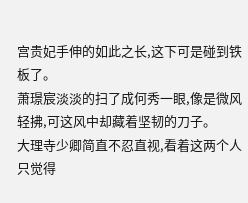宫贵妃手伸的如此之长,这下可是碰到铁板了。
萧璟宸淡淡的扫了成何秀一眼,像是微风轻拂,可这风中却藏着坚韧的刀子。
大理寺少卿简直不忍直视,看着这两个人只觉得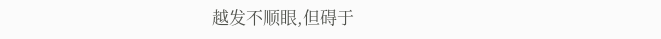越发不顺眼,但碍于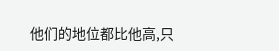他们的地位都比他高,只